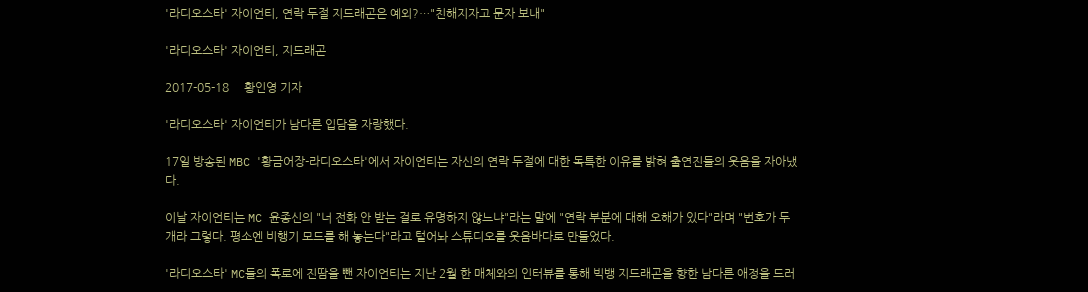'라디오스타' 자이언티, 연락 두절 지드래곤은 예외?…"친해지자고 문자 보내"

'라디오스타' 자이언티, 지드래곤

2017-05-18     황인영 기자

'라디오스타' 자이언티가 남다른 입담을 자랑했다.

17일 방송된 MBC '황금어장-라디오스타'에서 자이언티는 자신의 연락 두절에 대한 독특한 이유를 밝혀 출연진들의 웃음을 자아냈다.

이날 자이언티는 MC 윤종신의 "너 전화 안 받는 걸로 유명하지 않느냐"라는 말에 "연락 부분에 대해 오해가 있다"라며 "번호가 두 개라 그렇다. 평소엔 비행기 모드를 해 놓는다"라고 털어놔 스튜디오를 웃음바다로 만들었다.

'라디오스타' MC들의 폭로에 진땀을 뺀 자이언티는 지난 2월 한 매체와의 인터뷰를 통해 빅뱅 지드래곤을 향한 남다른 애정을 드러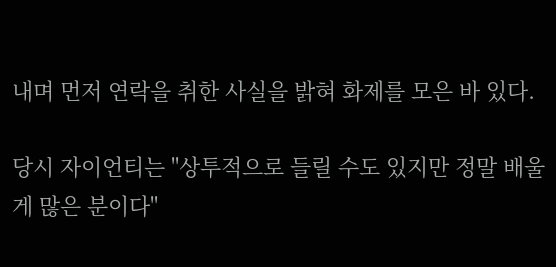내며 먼저 연락을 취한 사실을 밝혀 화제를 모은 바 있다.

당시 자이언티는 "상투적으로 들릴 수도 있지만 정말 배울게 많은 분이다"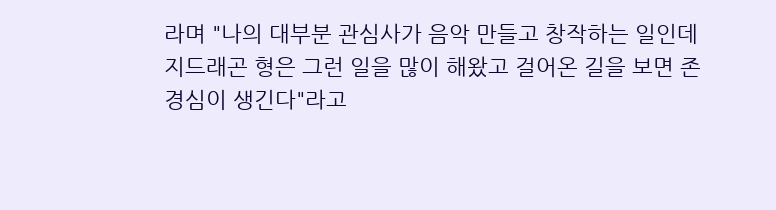라며 "나의 대부분 관심사가 음악 만들고 창작하는 일인데 지드래곤 형은 그런 일을 많이 해왔고 걸어온 길을 보면 존경심이 생긴다"라고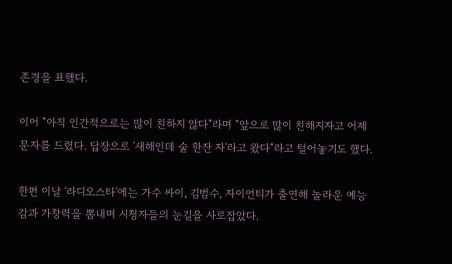존경을 표했다.

이어 "아직 인간적으로는 많이 친하지 않다"라며 "앞으로 많이 친해지자고 어제 문자를 드렸다. 답장으로 '새해인데 술 한잔 자'라고 왔다"라고 털어놓기도 했다.

한편 이날 '라디오스타'에는 가수 싸이, 김범수, 자이언티가 출연해 놀라운 예능감과 가창력을 뽐내며 시청자들의 눈길을 사로잡았다.